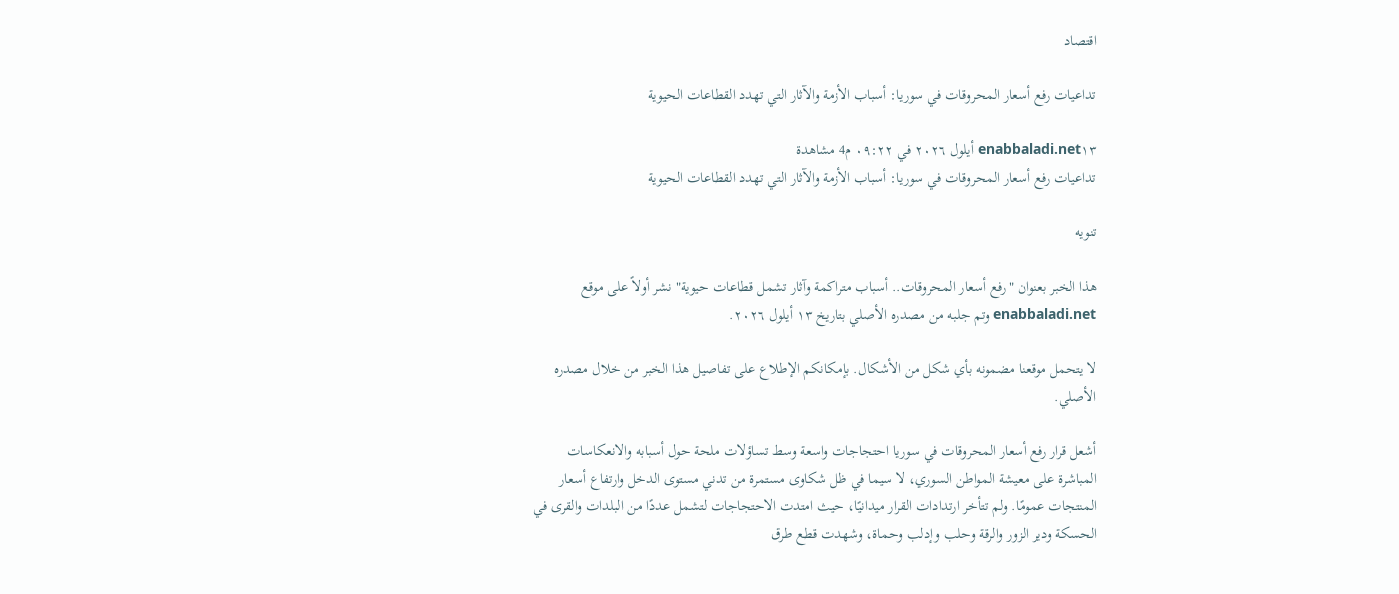اقتصاد

تداعيات رفع أسعار المحروقات في سوريا: أسباب الأزمة والآثار التي تهدد القطاعات الحيوية

enabbaladi.net١٣ أيلول ٢٠٢٦ في ٠٩:٢٢ م4 مشاهدة
تداعيات رفع أسعار المحروقات في سوريا: أسباب الأزمة والآثار التي تهدد القطاعات الحيوية

تنويه

هذا الخبر بعنوان "رفع أسعار المحروقات.. أسباب متراكمة وآثار تشمل قطاعات حيوية" نشر أولاً على موقع enabbaladi.net وتم جلبه من مصدره الأصلي بتاريخ ١٣ أيلول ٢٠٢٦.

لا يتحمل موقعنا مضمونه بأي شكل من الأشكال. بإمكانكم الإطلاع على تفاصيل هذا الخبر من خلال مصدره الأصلي.

أشعل قرار رفع أسعار المحروقات في سوريا احتجاجات واسعة وسط تساؤلات ملحة حول أسبابه والانعكاسات المباشرة على معيشة المواطن السوري، لا سيما في ظل شكاوى مستمرة من تدني مستوى الدخل وارتفاع أسعار المنتجات عمومًا. ولم تتأخر ارتدادات القرار ميدانيًا، حيث امتدت الاحتجاجات لتشمل عددًا من البلدات والقرى في الحسكة ودير الزور والرقة وحلب وإدلب وحماة، وشهدت قطع طرق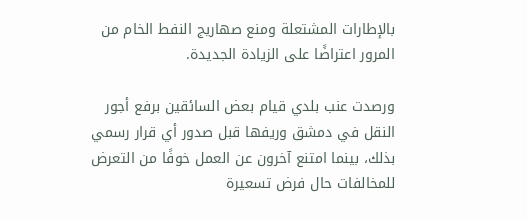بالإطارات المشتعلة ومنع صهاريج النفط الخام من المرور اعتراضًا على الزيادة الجديدة.

ورصدت عنب بلدي قيام بعض السائقين برفع أجور النقل في دمشق وريفها قبل صدور أي قرار رسمي بذلك، بينما امتنع آخرون عن العمل خوفًا من التعرض للمخالفات حال فرض تسعيرة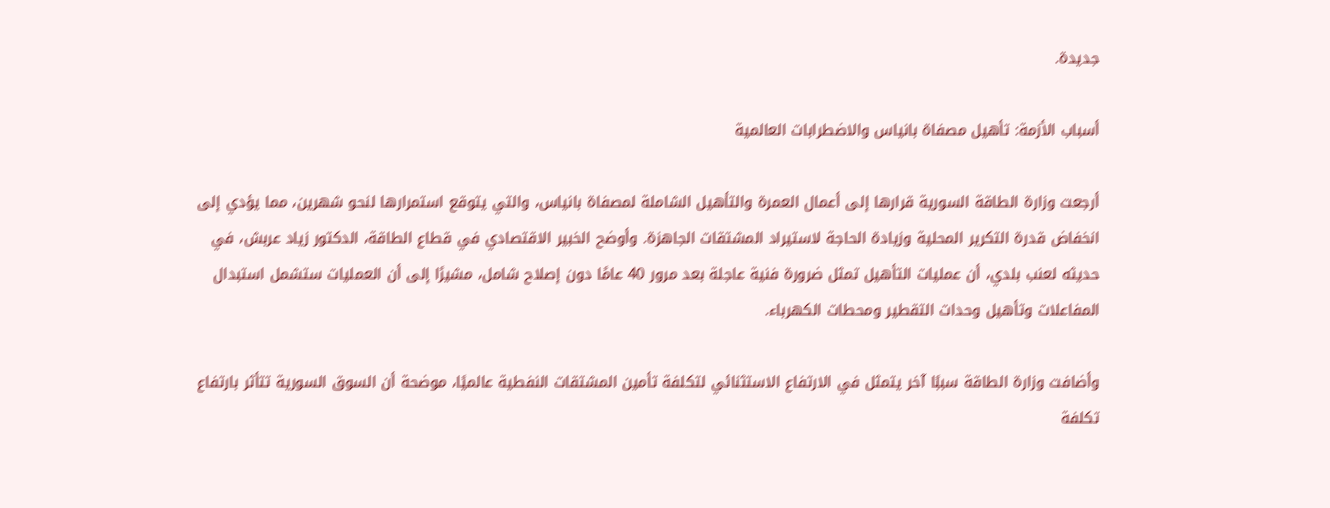جديدة.

أسباب الأزمة: تأهيل مصفاة بانياس والاضطرابات العالمية

أرجعت وزارة الطاقة السورية قرارها إلى أعمال العمرة والتأهيل الشاملة لمصفاة بانياس، والتي يتوقع استمرارها لنحو شهرين، مما يؤدي إلى انخفاض قدرة التكرير المحلية وزيادة الحاجة لاستيراد المشتقات الجاهزة. وأوضح الخبير الاقتصادي في قطاع الطاقة، الدكتور زياد عربش، في حديثه لعنب بلدي، أن عمليات التأهيل تمثل ضرورة فنية عاجلة بعد مرور 40 عامًا دون إصلاح شامل، مشيرًا إلى أن العمليات ستشمل استبدال المفاعلات وتأهيل وحدات التقطير ومحطات الكهرباء.

وأضافت وزارة الطاقة سببًا آخر يتمثل في الارتفاع الاستثنائي لتكلفة تأمين المشتقات النفطية عالميًا، موضحة أن السوق السورية تتأثر بارتفاع تكلفة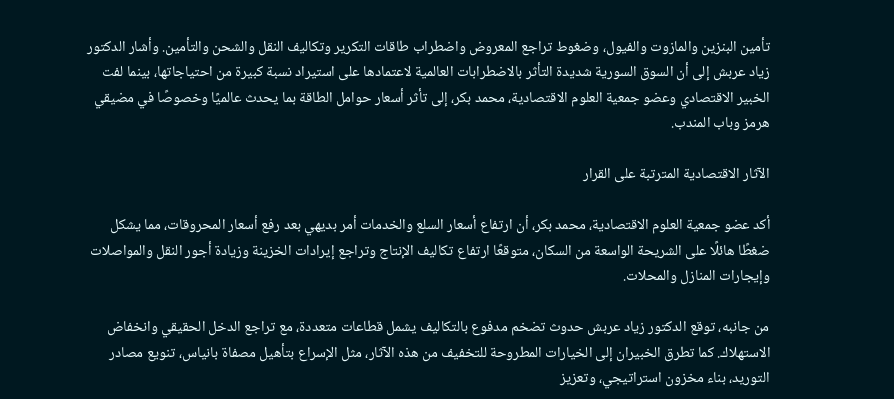تأمين البنزين والمازوت والفيول، وضغوط تراجع المعروض واضطراب طاقات التكرير وتكاليف النقل والشحن والتأمين. وأشار الدكتور زياد عربش إلى أن السوق السورية شديدة التأثر بالاضطرابات العالمية لاعتمادها على استيراد نسبة كبيرة من احتياجاتها، بينما لفت الخبير الاقتصادي وعضو جمعية العلوم الاقتصادية، محمد بكر، إلى تأثر أسعار حوامل الطاقة بما يحدث عالميًا وخصوصًا في مضيقي هرمز وباب المندب.

الآثار الاقتصادية المترتبة على القرار

أكد عضو جمعية العلوم الاقتصادية، محمد بكر، أن ارتفاع أسعار السلع والخدمات أمر بديهي بعد رفع أسعار المحروقات، مما يشكل ضغطًا هائلًا على الشريحة الواسعة من السكان، متوقعًا ارتفاع تكاليف الإنتاج وتراجع إيرادات الخزينة وزيادة أجور النقل والمواصلات وإيجارات المنازل والمحلات.

من جانبه، توقع الدكتور زياد عربش حدوث تضخم مدفوع بالتكاليف يشمل قطاعات متعددة، مع تراجع الدخل الحقيقي وانخفاض الاستهلاك. كما تطرق الخبيران إلى الخيارات المطروحة للتخفيف من هذه الآثار، مثل الإسراع بتأهيل مصفاة بانياس، تنويع مصادر التوريد، بناء مخزون استراتيجي، وتعزيز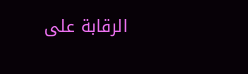الرقابة على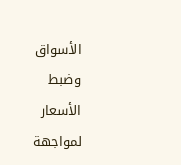الأسواق وضبط الأسعار لمواجهة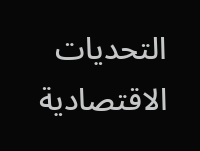التحديات الاقتصادية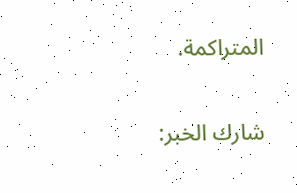المتراكمة.

شارك الخبر: